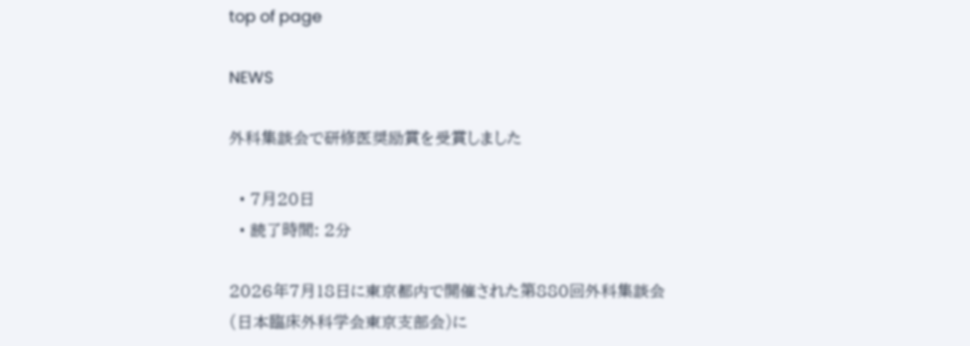top of page

NEWS

外科集談会で研修医奨励賞を受賞しました

  • 7月20日
  • 読了時間: 2分

2026年7月18日に東京都内で開催された第880回外科集談会(日本臨床外科学会東京支部会)に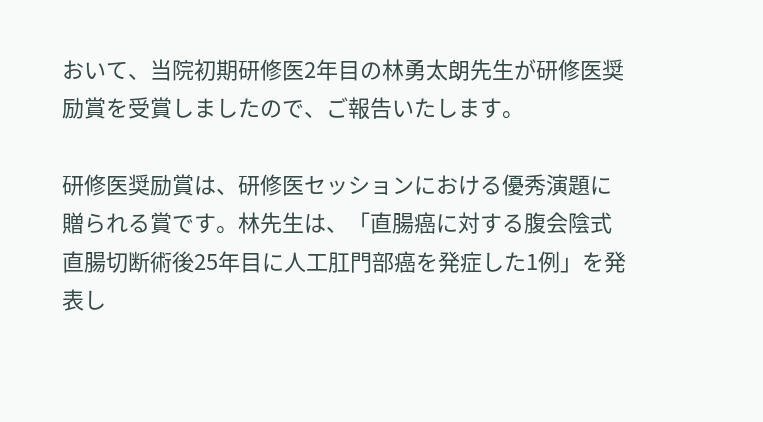おいて、当院初期研修医2年目の林勇太朗先生が研修医奨励賞を受賞しましたので、ご報告いたします。

研修医奨励賞は、研修医セッションにおける優秀演題に贈られる賞です。林先生は、「直腸癌に対する腹会陰式直腸切断術後25年目に人工肛門部癌を発症した1例」を発表し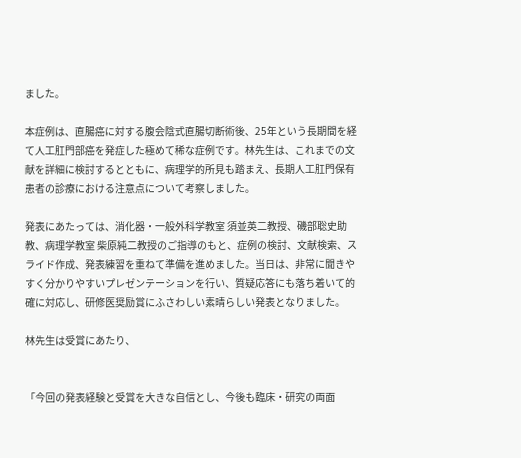ました。

本症例は、直腸癌に対する腹会陰式直腸切断術後、25年という長期間を経て人工肛門部癌を発症した極めて稀な症例です。林先生は、これまでの文献を詳細に検討するとともに、病理学的所見も踏まえ、長期人工肛門保有患者の診療における注意点について考察しました。

発表にあたっては、消化器・一般外科学教室 須並英二教授、磯部聡史助教、病理学教室 柴原純二教授のご指導のもと、症例の検討、文献検索、スライド作成、発表練習を重ねて準備を進めました。当日は、非常に聞きやすく分かりやすいプレゼンテーションを行い、質疑応答にも落ち着いて的確に対応し、研修医奨励賞にふさわしい素晴らしい発表となりました。

林先生は受賞にあたり、


「今回の発表経験と受賞を大きな自信とし、今後も臨床・研究の両面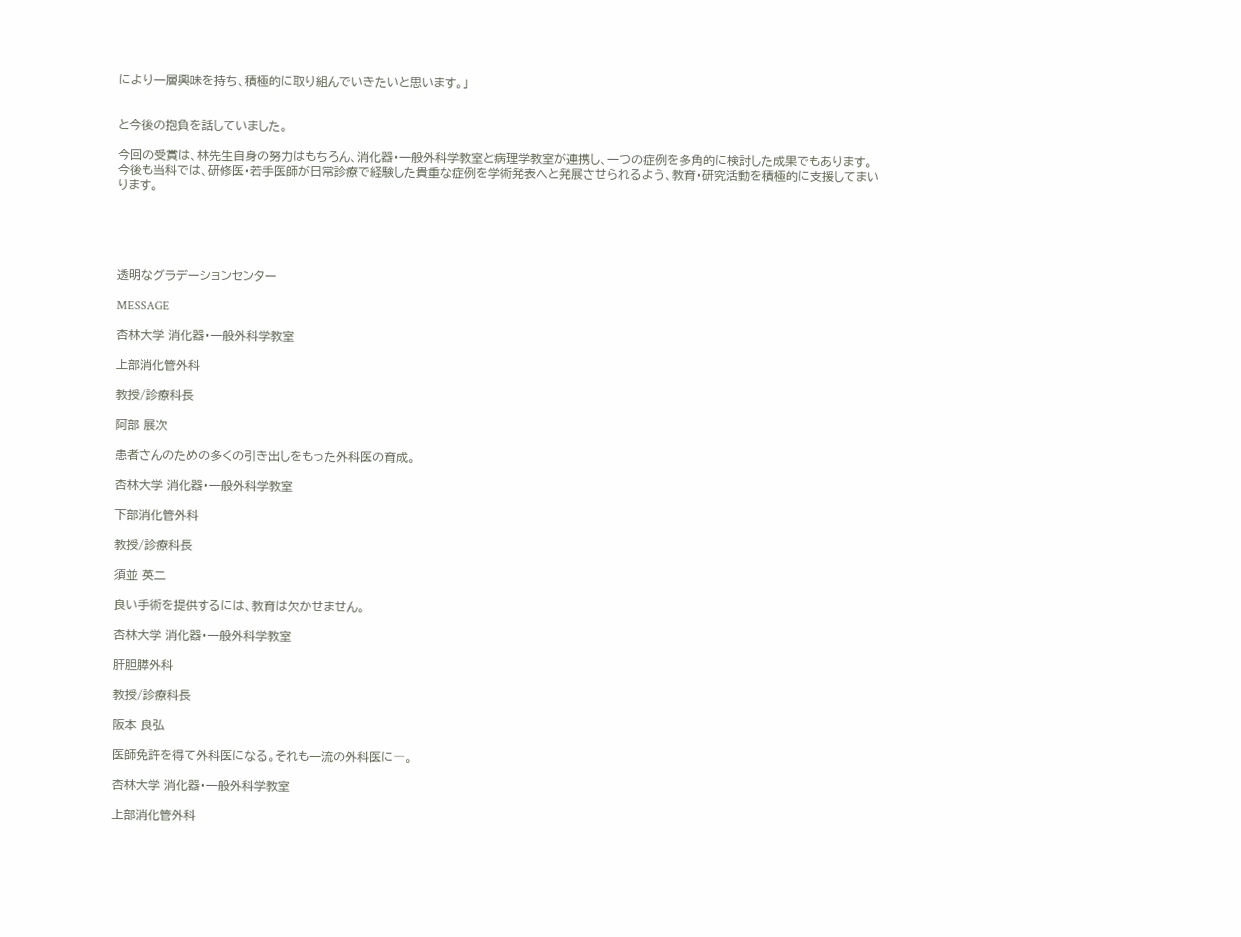により一層興味を持ち、積極的に取り組んでいきたいと思います。」


と今後の抱負を話していました。

今回の受賞は、林先生自身の努力はもちろん、消化器・一般外科学教室と病理学教室が連携し、一つの症例を多角的に検討した成果でもあります。今後も当科では、研修医・若手医師が日常診療で経験した貴重な症例を学術発表へと発展させられるよう、教育・研究活動を積極的に支援してまいります。





透明なグラデーションセンター

MESSAGE

杏林大学 消化器・一般外科学教室

上部消化管外科

教授/診療科長

阿部 展次

患者さんのための多くの引き出しをもった外科医の育成。

杏林大学 消化器・一般外科学教室

下部消化管外科

教授/診療科長

須並 英二

良い手術を提供するには、教育は欠かせません。

杏林大学 消化器・一般外科学教室

肝胆膵外科

教授/診療科長

阪本 良弘

医師免許を得て外科医になる。それも一流の外科医に―。

杏林大学 消化器・一般外科学教室

上部消化管外科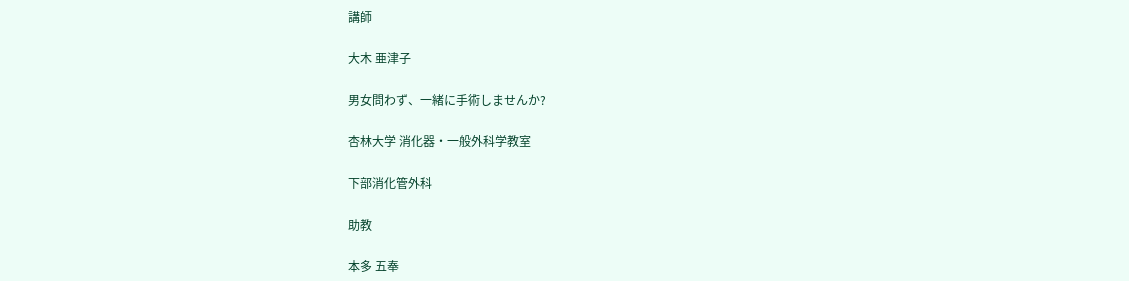講師

大木 亜津子

男女問わず、一緒に手術しませんか?

杏林大学 消化器・一般外科学教室

下部消化管外科

助教

本多 五奉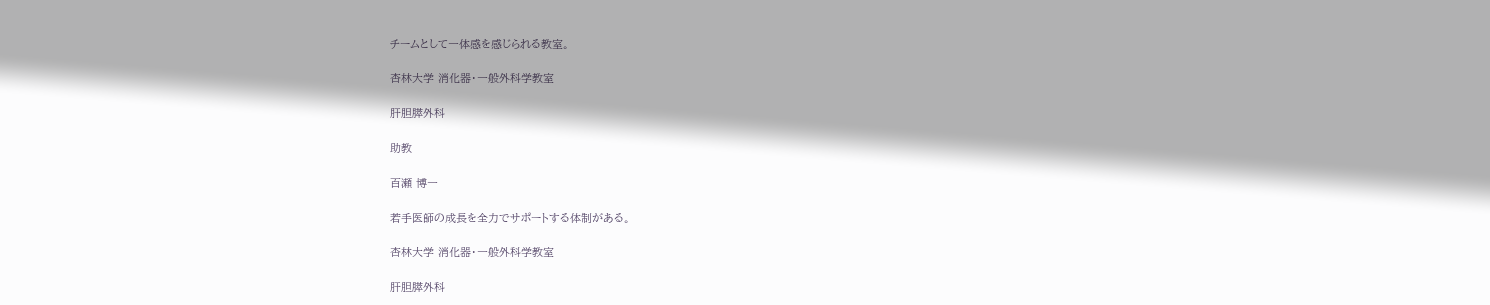チームとして一体感を感じられる教室。

杏林大学 消化器・一般外科学教室

肝胆膵外科

助教

百瀬 博一

若手医師の成長を全力でサポートする体制がある。

杏林大学 消化器・一般外科学教室

肝胆膵外科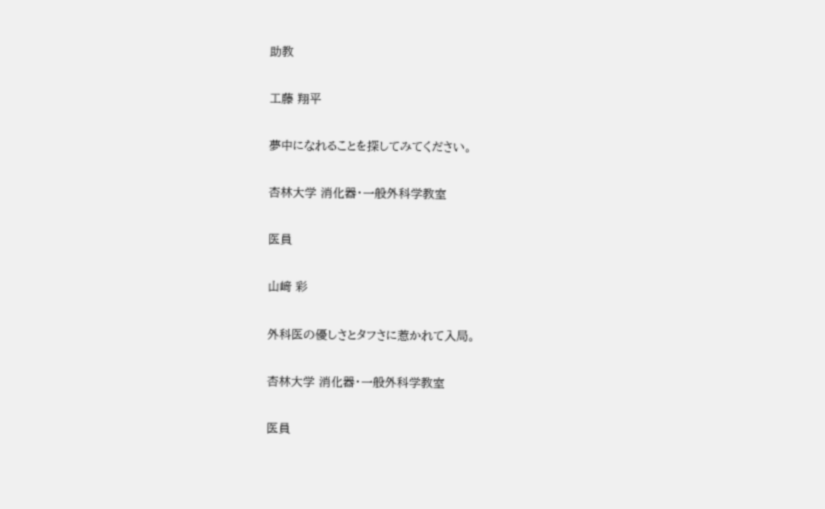助教

工藤 翔平

夢中になれることを探してみてください。

杏林大学 消化器・一般外科学教室

医員

山﨑 彩

外科医の優しさとタフさに惹かれて入局。

杏林大学 消化器・一般外科学教室

医員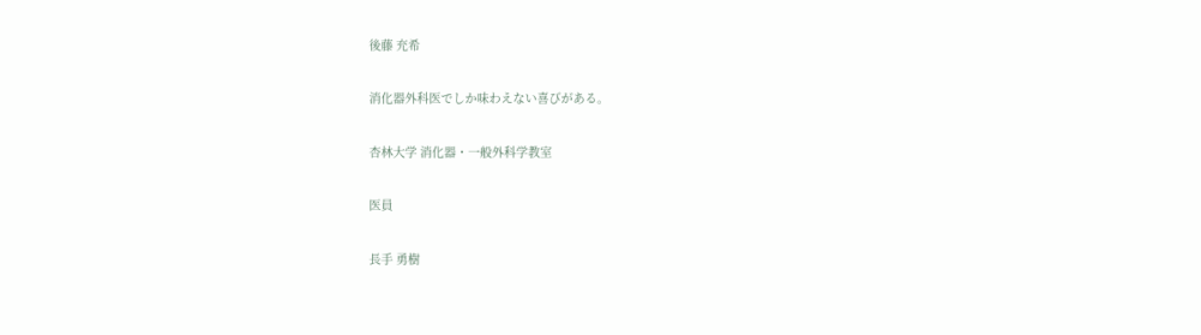後藤 充希

消化器外科医でしか味わえない喜びがある。

杏林大学 消化器・一般外科学教室

医員

長手 勇樹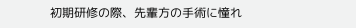初期研修の際、先輩方の手術に憧れ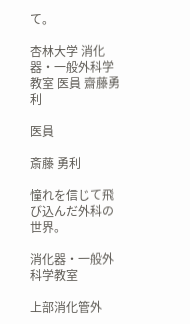て。

杏林大学 消化器・一般外科学教室 医員 齋藤勇利

医員

斎藤 勇利

憧れを信じて飛び込んだ外科の世界。

消化器・一般外科学教室

上部消化管外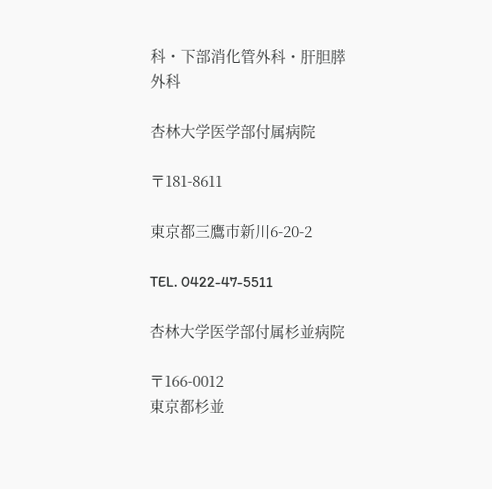科・下部消化管外科・肝胆膵外科

杏林大学医学部付属病院

〒181-8611

東京都三鷹市新川6-20-2

TEL. 0422-47-5511

杏林大学医学部付属杉並病院

〒166-0012
東京都杉並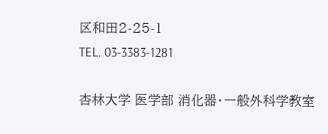区和田2-25-1
TEL. 03-3383-1281

杏林大学 医学部 消化器・一般外科学教室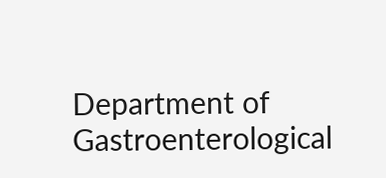Department of Gastroenterological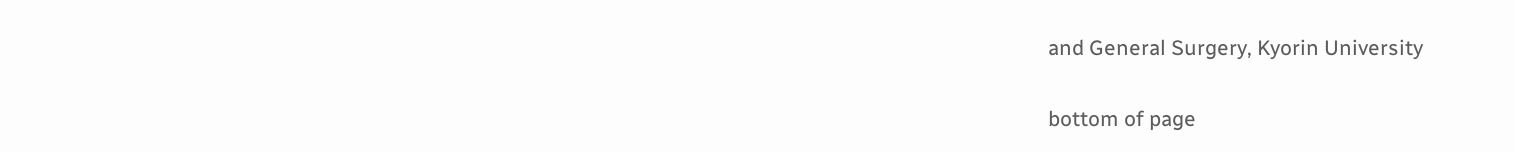and General Surgery, Kyorin University

bottom of page